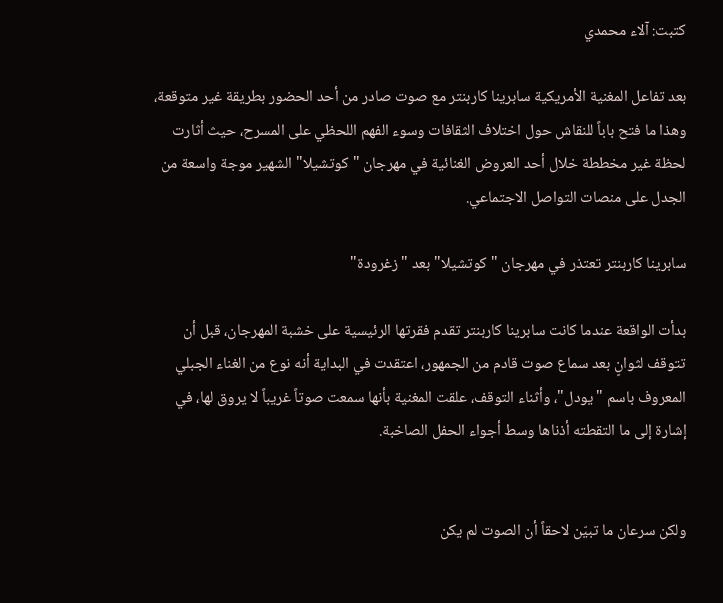كتبت: آلاء محمدي

بعد تفاعل المغنية الأمريكية سابرينا كاربنتر مع صوت صادر من أحد الحضور بطريقة غير متوقعة، وهذا ما فتح باباً للنقاش حول اختلاف الثقافات وسوء الفهم اللحظي على المسرح، حيث أثارت لحظة غير مخططة خلال أحد العروض الغنائية في مهرجان "كوتشيلا" الشهير موجة واسعة من الجدل على منصات التواصل الاجتماعي.

سابرينا كاربنتر تعتذر في مهرجان "كوتشيلا" بعد "زغرودة"

بدأت الواقعة عندما كانت سابرينا كاربنتر تقدم فقرتها الرئيسية على خشبة المهرجان، قبل أن تتوقف لثوانٍ بعد سماع صوت قادم من الجمهور، اعتقدت في البداية أنه نوع من الغناء الجبلي المعروف باسم "يودل"، وأثناء التوقف، علقت المغنية بأنها سمعت صوتاً غريباً لا يروق لها، في إشارة إلى ما التقطته أذناها وسط أجواء الحفل الصاخبة.


ولكن سرعان ما تبيّن لاحقاً أن الصوت لم يكن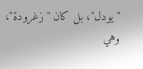"يودل"، بل كان "زغرودة"، وهي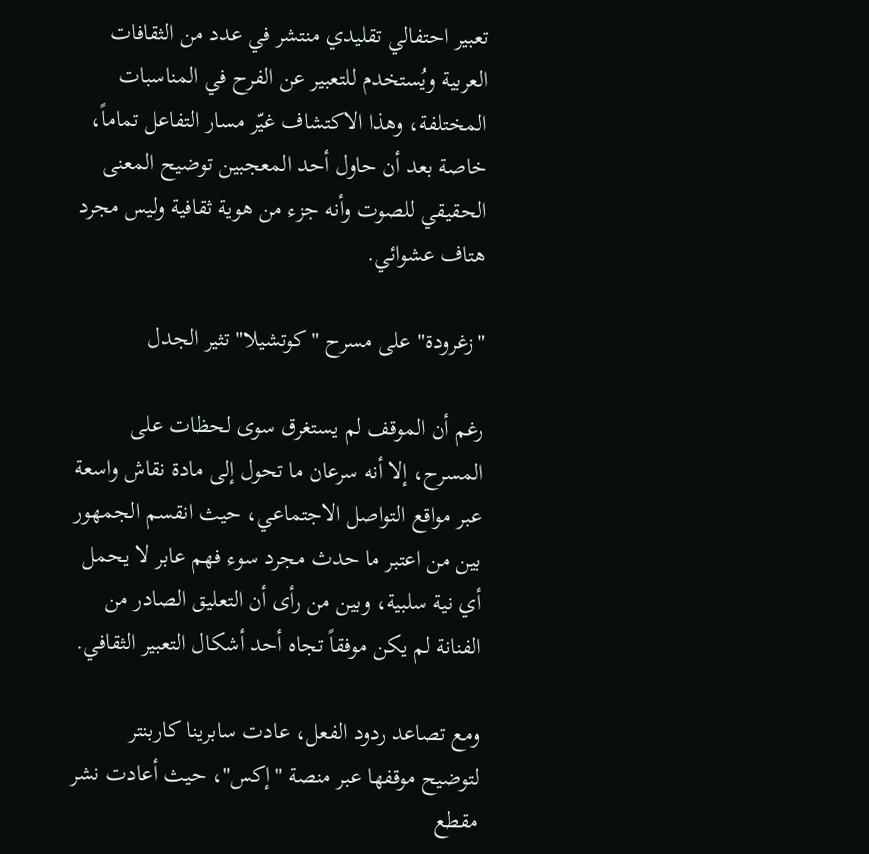تعبير احتفالي تقليدي منتشر في عدد من الثقافات العربية ويُستخدم للتعبير عن الفرح في المناسبات المختلفة، وهذا الاكتشاف غيّر مسار التفاعل تماماً، خاصة بعد أن حاول أحد المعجبين توضيح المعنى الحقيقي للصوت وأنه جزء من هوية ثقافية وليس مجرد هتاف عشوائي.

"زغرودة" على مسرح "كوتشيلا" تثير الجدل

رغم أن الموقف لم يستغرق سوى لحظات على المسرح، إلا أنه سرعان ما تحول إلى مادة نقاش واسعة عبر مواقع التواصل الاجتماعي، حيث انقسم الجمهور بين من اعتبر ما حدث مجرد سوء فهم عابر لا يحمل أي نية سلبية، وبين من رأى أن التعليق الصادر من الفنانة لم يكن موفقاً تجاه أحد أشكال التعبير الثقافي.

ومع تصاعد ردود الفعل، عادت سابرينا كاربنتر لتوضيح موقفها عبر منصة "إكس"، حيث أعادت نشر مقطع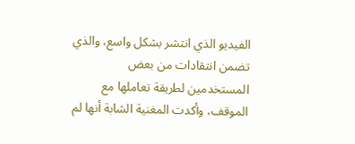الفيديو الذي انتشر بشكل واسع، والذي تضمن انتقادات من بعض المستخدمين لطريقة تعاملها مع الموقف، وأكدت المغنية الشابة أنها لم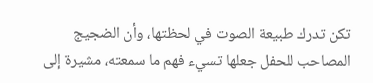تكن تدرك طبيعة الصوت في لحظتها، وأن الضجيج المصاحب للحفل جعلها تسيء فهم ما سمعته، مشيرة إلى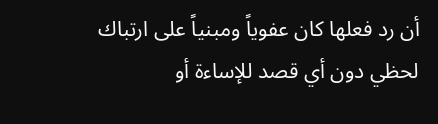أن رد فعلها كان عفوياً ومبنياً على ارتباك لحظي دون أي قصد للإساءة أو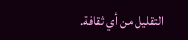التقليل من أي ثقافة.